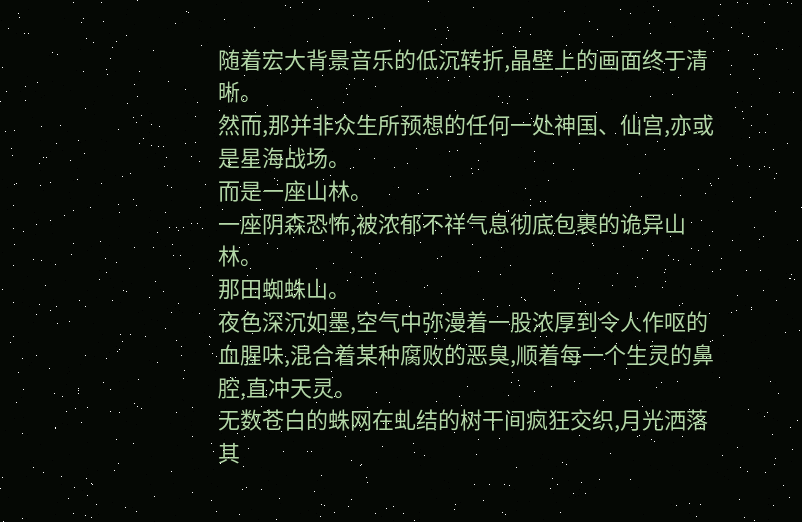随着宏大背景音乐的低沉转折,晶壁上的画面终于清晰。
然而,那并非众生所预想的任何一处神国、仙宫,亦或是星海战场。
而是一座山林。
一座阴森恐怖,被浓郁不祥气息彻底包裹的诡异山林。
那田蜘蛛山。
夜色深沉如墨,空气中弥漫着一股浓厚到令人作呕的血腥味,混合着某种腐败的恶臭,顺着每一个生灵的鼻腔,直冲天灵。
无数苍白的蛛网在虬结的树干间疯狂交织,月光洒落其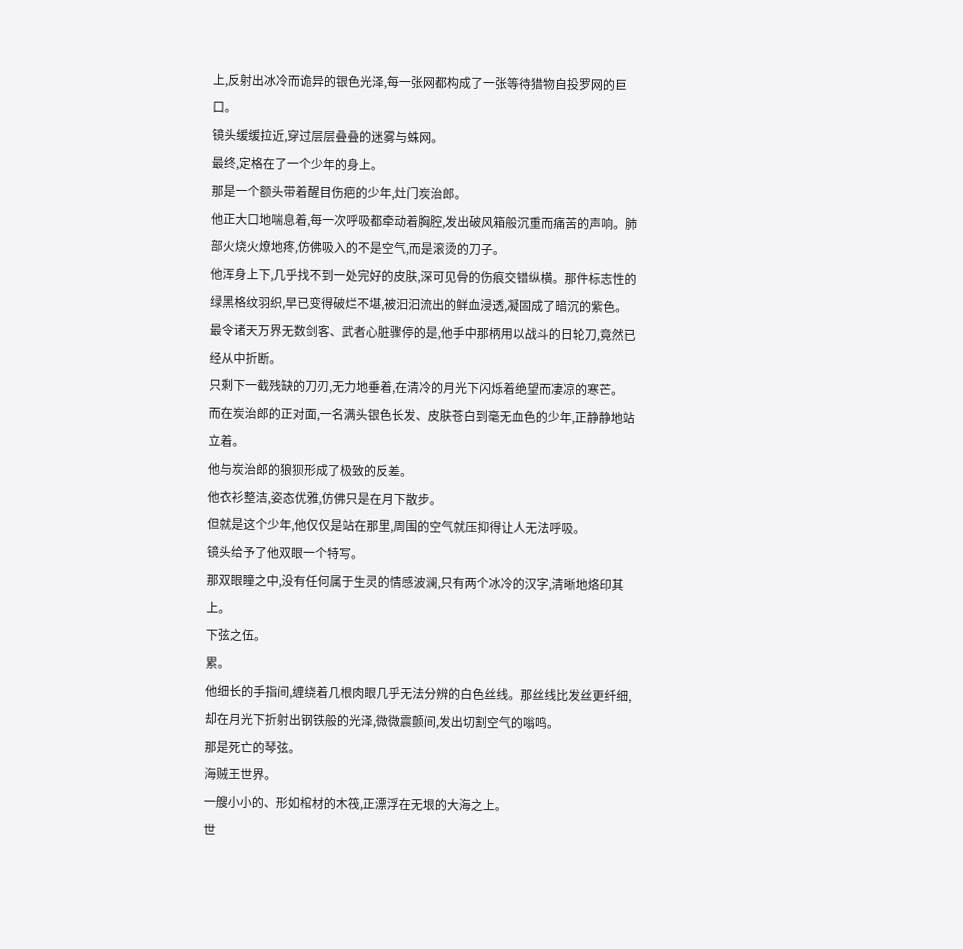上,反射出冰冷而诡异的银色光泽,每一张网都构成了一张等待猎物自投罗网的巨口。
镜头缓缓拉近,穿过层层叠叠的迷雾与蛛网。
最终,定格在了一个少年的身上。
那是一个额头带着醒目伤疤的少年,灶门炭治郎。
他正大口地喘息着,每一次呼吸都牵动着胸腔,发出破风箱般沉重而痛苦的声响。肺部火烧火燎地疼,仿佛吸入的不是空气,而是滚烫的刀子。
他浑身上下,几乎找不到一处完好的皮肤,深可见骨的伤痕交错纵横。那件标志性的绿黑格纹羽织,早已变得破烂不堪,被汩汩流出的鲜血浸透,凝固成了暗沉的紫色。
最令诸天万界无数剑客、武者心脏骤停的是,他手中那柄用以战斗的日轮刀,竟然已经从中折断。
只剩下一截残缺的刀刃,无力地垂着,在清冷的月光下闪烁着绝望而凄凉的寒芒。
而在炭治郎的正对面,一名满头银色长发、皮肤苍白到毫无血色的少年,正静静地站立着。
他与炭治郎的狼狈形成了极致的反差。
他衣衫整洁,姿态优雅,仿佛只是在月下散步。
但就是这个少年,他仅仅是站在那里,周围的空气就压抑得让人无法呼吸。
镜头给予了他双眼一个特写。
那双眼瞳之中,没有任何属于生灵的情感波澜,只有两个冰冷的汉字,清晰地烙印其上。
下弦之伍。
累。
他细长的手指间,缠绕着几根肉眼几乎无法分辨的白色丝线。那丝线比发丝更纤细,却在月光下折射出钢铁般的光泽,微微震颤间,发出切割空气的嗡鸣。
那是死亡的琴弦。
海贼王世界。
一艘小小的、形如棺材的木筏,正漂浮在无垠的大海之上。
世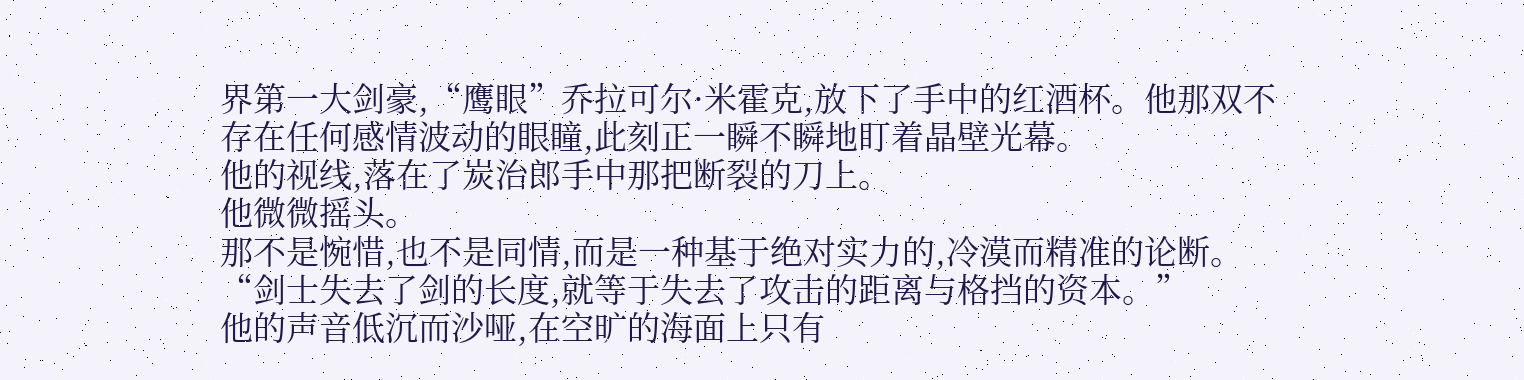界第一大剑豪,“鹰眼”乔拉可尔·米霍克,放下了手中的红酒杯。他那双不存在任何感情波动的眼瞳,此刻正一瞬不瞬地盯着晶壁光幕。
他的视线,落在了炭治郎手中那把断裂的刀上。
他微微摇头。
那不是惋惜,也不是同情,而是一种基于绝对实力的,冷漠而精准的论断。
“剑士失去了剑的长度,就等于失去了攻击的距离与格挡的资本。”
他的声音低沉而沙哑,在空旷的海面上只有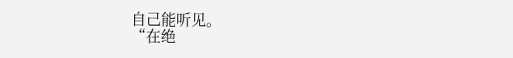自己能听见。
“在绝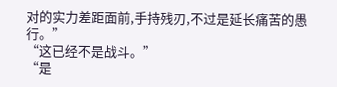对的实力差距面前,手持残刃,不过是延长痛苦的愚行。”
“这已经不是战斗。”
“是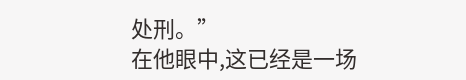处刑。”
在他眼中,这已经是一场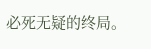必死无疑的终局。